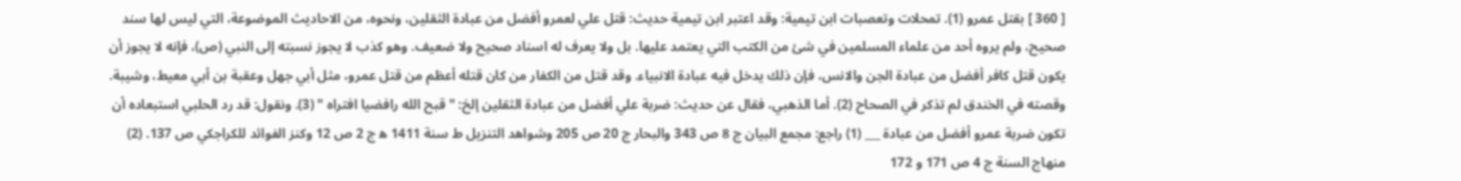[ 360 ] بقتل عمرو (1). تمحلات وتعصبات ابن تيمية: وقد اعتبر ابن تيمية حديث: قتل علي لعمرو أفضل من عبادة الثقلين، ونحوه، من الاحاديث الموضوعة، التي ليس لها سند صحيح، ولم يروه أحد من علماء المسلمين في شئ من الكتب التي يعتمد عليها. بل ولا يعرف له اسناد صحيح ولا ضعيف. وهو كذب لا يجوز نسبته إلى النبي (ص)، فإنه لا يجوز أن يكون قتل كافر أفضل من عبادة الجن والانس، فإن ذلك يدخل فيه عبادة الانبياء. وقد قتل من الكفار من كان قتله أعظم من قتل عمرو، مثل أبي جهل وعقبة بن أبي معيط، وشيبة. وقصته في الخندق لم تذكر في الصحاح (2). أما الذهبي، فقال عن حديث: ضربة علي أفضل من عبادة الثقلين إلخ: " قبح الله رافضيا افتراه " (3). ونقول: قد رد الحلبي استبعاده أن تكون ضربة عمرو أفضل من عبادة ___ (1) راجع: مجمع البيان ج 8 ص 343 والبحار ج 20 ص 205 وشواهد التنزيل ط سنة 1411 ه‍ ج 2 ص 12 وكنز الفوائد للكراجكي ص 137. (2) منهاج السنة ج 4 ص 171 و 172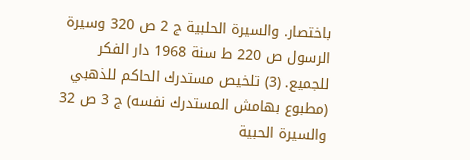باختصار. والسيرة الحلبية ج 2 ص 320 وسيرة الرسول ص 220 ط سنة 1968 دار الفكر للجميع. (3) تلخيص مستدرك الحاكم للذهبي (مطبوع بهامش المستدرك نفسه) ج 3 ص 32 والسيرة الحبية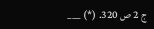ج 2 ص 320. (*) ___